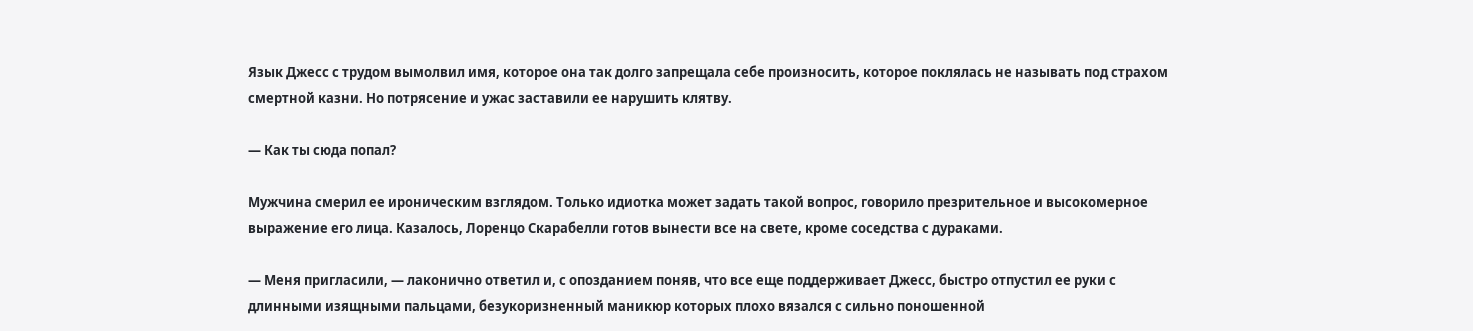Язык Джесс с трудом вымолвил имя, которое она так долго запрещала себе произносить, которое поклялась не называть под страхом смертной казни. Но потрясение и ужас заставили ее нарушить клятву.

— Как ты сюда попал?

Мужчина смерил ее ироническим взглядом. Только идиотка может задать такой вопрос, говорило презрительное и высокомерное выражение его лица. Казалось, Лоренцо Скарабелли готов вынести все на свете, кроме соседства с дураками.

— Меня пригласили, — лаконично ответил и, с опозданием поняв, что все еще поддерживает Джесс, быстро отпустил ее руки с длинными изящными пальцами, безукоризненный маникюр которых плохо вязался с сильно поношенной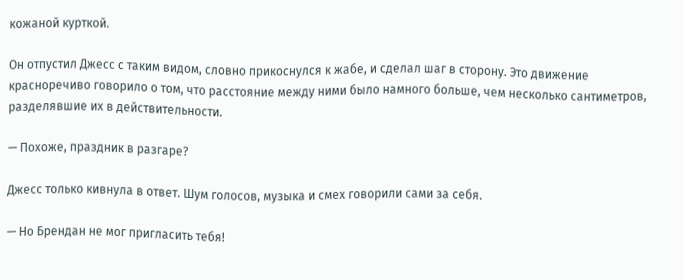кожаной курткой.

Он отпустил Джесс с таким видом, словно прикоснулся к жабе, и сделал шаг в сторону. Это движение красноречиво говорило о том, что расстояние между ними было намного больше, чем несколько сантиметров, разделявшие их в действительности.

— Похоже, праздник в разгаре?

Джесс только кивнула в ответ. Шум голосов, музыка и смех говорили сами за себя.

— Но Брендан не мог пригласить тебя!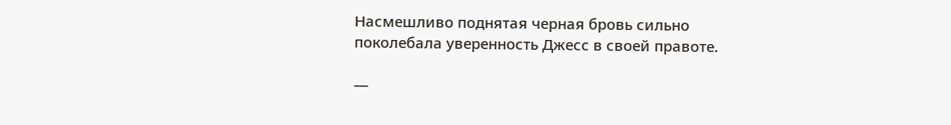Насмешливо поднятая черная бровь сильно поколебала уверенность Джесс в своей правоте.

—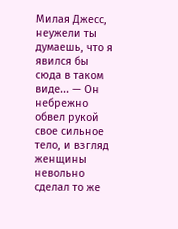Милая Джесс, неужели ты думаешь, что я явился бы сюда в таком виде... — Он небрежно обвел рукой свое сильное тело, и взгляд женщины невольно сделал то же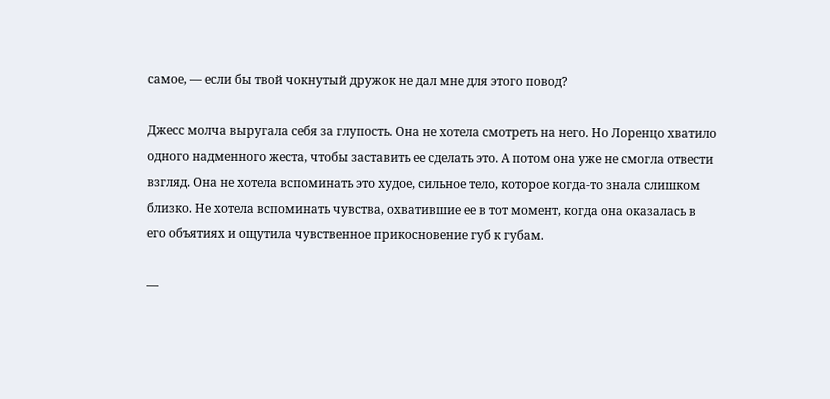самое, — если бы твой чокнутый дружок не дал мне для этого повод?

Джесс молча выругала себя за глупость. Она не хотела смотреть на него. Но Лоренцо хватило одного надменного жеста, чтобы заставить ее сделать это. А потом она уже не смогла отвести взгляд. Она не хотела вспоминать это худое, сильное тело, которое когда-то знала слишком близко. Не хотела вспоминать чувства, охватившие ее в тот момент, когда она оказалась в его объятиях и ощутила чувственное прикосновение губ к губам.

—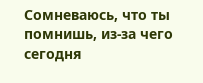Сомневаюсь, что ты помнишь, из-за чего сегодня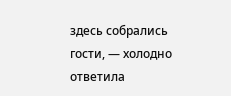здесь собрались гости, — холодно ответила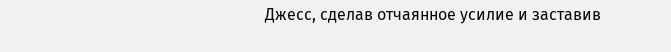Джесс, сделав отчаянное усилие и заставив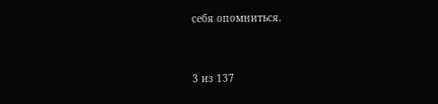себя опомниться.



3 из 137